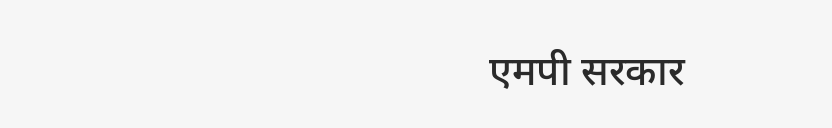एमपी सरकार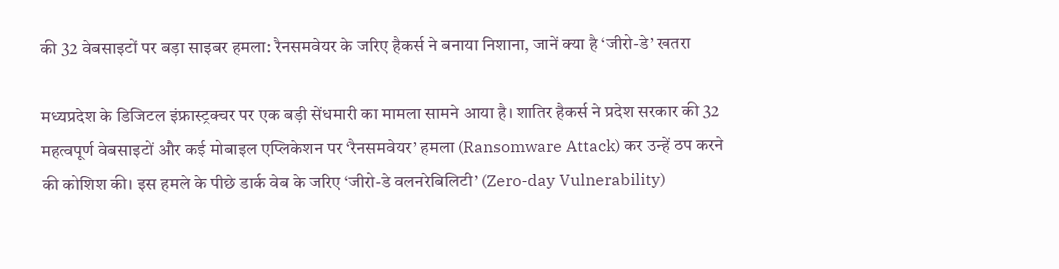की 32 वेबसाइटों पर बड़ा साइबर हमला: रैनसमवेयर के जरिए हैकर्स ने बनाया निशाना, जानें क्या है ‘जीरो-डे’ खतरा

मध्यप्रदेश के डिजिटल इंफ्रास्ट्रक्चर पर एक बड़ी सेंधमारी का मामला सामने आया है। शातिर हैकर्स ने प्रदेश सरकार की 32 महत्वपूर्ण वेबसाइटों और कई मोबाइल एप्लिकेशन पर ‘रैनसमवेयर’ हमला (Ransomware Attack) कर उन्हें ठप करने की कोशिश की। इस हमले के पीछे डार्क वेब के जरिए ‘जीरो-डे वलनरेबिलिटी’ (Zero-day Vulnerability)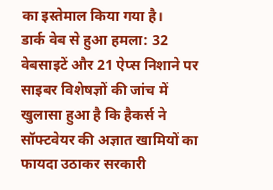का इस्तेमाल किया गया है।
डार्क वेब से हुआ हमला: 32 वेबसाइटें और 21 ऐप्स निशाने पर
साइबर विशेषज्ञों की जांच में खुलासा हुआ है कि हैकर्स ने सॉफ्टवेयर की अज्ञात खामियों का फायदा उठाकर सरकारी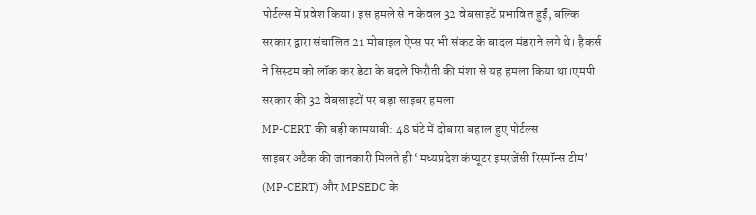पोर्टल्स में प्रवेश किया। इस हमले से न केवल 32 वेबसाइटें प्रभावित हुईं, बल्कि सरकार द्वारा संचालित 21 मोबाइल ऐप्स पर भी संकट के बादल मंडराने लगे थे। हैकर्स ने सिस्टम को लॉक कर डेटा के बदले फिरौती की मंशा से यह हमला किया था।एमपी सरकार की 32 वेबसाइटों पर बड़ा साइबर हमला
MP-CERT की बड़ी कामयाबी: 48 घंटे में दोबारा बहाल हुए पोर्टल्स
साइबर अटैक की जानकारी मिलते ही ‘मध्यप्रदेश कंप्यूटर इमरजेंसी रिस्पॉन्स टीम’ (MP-CERT) और MPSEDC के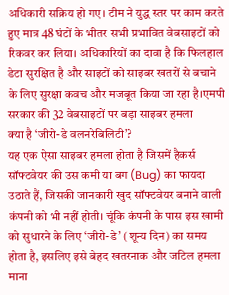अधिकारी सक्रिय हो गए। टीम ने युद्ध स्तर पर काम करते हुए मात्र 48 घंटों के भीतर सभी प्रभावित वेबसाइटों को रिकवर कर लिया। अधिकारियों का दावा है कि फिलहाल डेटा सुरक्षित है और साइटों को साइबर खतरों से बचाने के लिए सुरक्षा कवच और मजबूत किया जा रहा है।एमपी सरकार की 32 वेबसाइटों पर बड़ा साइबर हमला
क्या है ‘जीरो-डे वलनरेबिलिटी’?
यह एक ऐसा साइबर हमला होता है जिसमें हैकर्स सॉफ्टवेयर की उस कमी या बग (Bug) का फायदा उठाते हैं, जिसकी जानकारी खुद सॉफ्टवेयर बनाने वाली कंपनी को भी नहीं होती। चूंकि कंपनी के पास इस खामी को सुधारने के लिए ‘जीरो-डे’ (शून्य दिन) का समय होता है, इसलिए इसे बेहद खतरनाक और जटिल हमला माना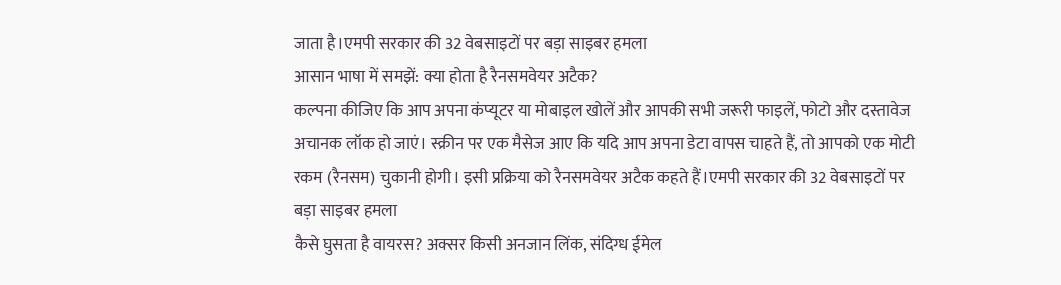जाता है।एमपी सरकार की 32 वेबसाइटों पर बड़ा साइबर हमला
आसान भाषा में समझें: क्या होता है रैनसमवेयर अटैक?
कल्पना कीजिए कि आप अपना कंप्यूटर या मोबाइल खोलें और आपकी सभी जरूरी फाइलें, फोटो और दस्तावेज अचानक लॉक हो जाएं। स्क्रीन पर एक मैसेज आए कि यदि आप अपना डेटा वापस चाहते हैं, तो आपको एक मोटी रकम (रैनसम) चुकानी होगी। इसी प्रक्रिया को रैनसमवेयर अटैक कहते हैं।एमपी सरकार की 32 वेबसाइटों पर बड़ा साइबर हमला
कैसे घुसता है वायरस? अक्सर किसी अनजान लिंक, संदिग्ध ईमेल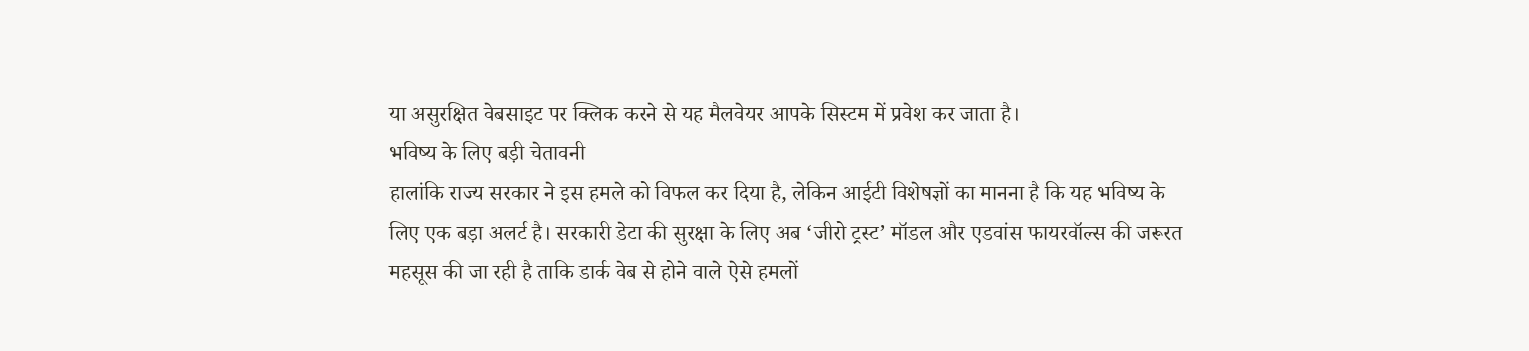या असुरक्षित वेबसाइट पर क्लिक करने से यह मैलवेयर आपके सिस्टम में प्रवेश कर जाता है।
भविष्य के लिए बड़ी चेतावनी
हालांकि राज्य सरकार ने इस हमले को विफल कर दिया है, लेकिन आईटी विशेषज्ञों का मानना है कि यह भविष्य के लिए एक बड़ा अलर्ट है। सरकारी डेटा की सुरक्षा के लिए अब ‘जीरो ट्रस्ट’ मॉडल और एडवांस फायरवॉल्स की जरूरत महसूस की जा रही है ताकि डार्क वेब से होने वाले ऐसे हमलों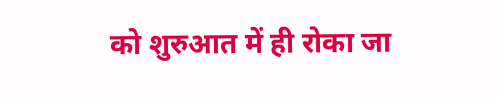को शुरुआत में ही रोका जा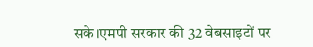सके।एमपी सरकार की 32 वेबसाइटों पर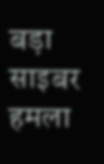बड़ा साइबर हमला